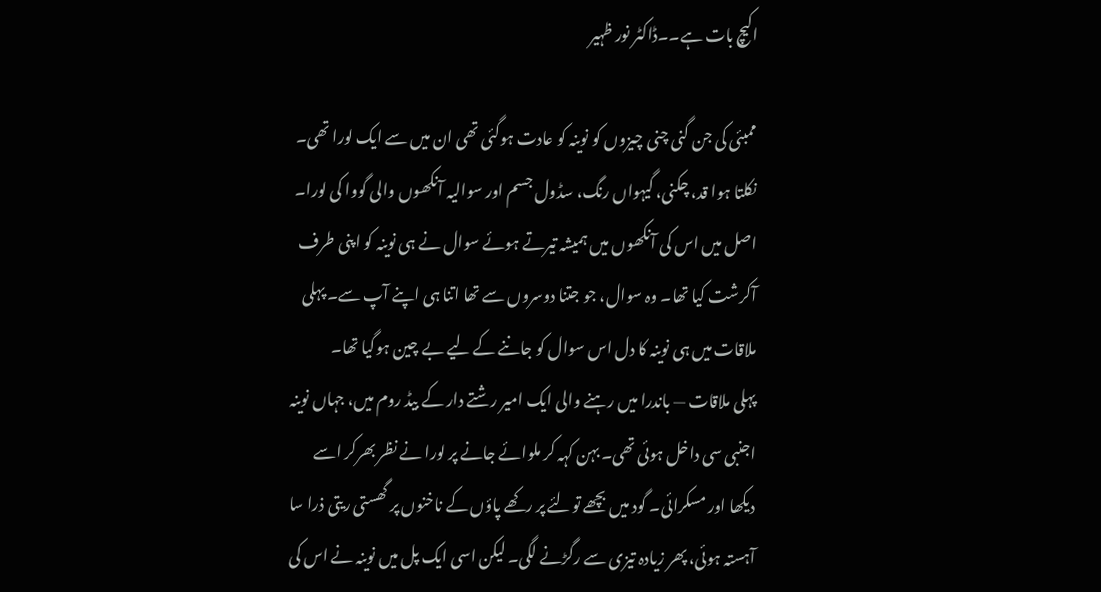اکیچ بات ہے۔۔ڈاکٹر نور ظہیر

ممبئی کی جن گنی چنی چیزوں کو نوینہ کو عادت ہوگئی تھی ان میں سے ایک لورا تھی۔ نکلتا ہوا قد، چکنی، گیہواں رنگ، سڈول جسم اور سوالیہ آنکھوں والی گووا کی لورا۔ اصل میں اس کی آنکھوں میں ہمیشہ تیرتے ہوئے سوال نے ہی نوینہ کو اپنی طرف آکرشت کیا تھا۔ وہ سوال، جو جتنا دوسروں سے تھا اتنا ہی اپنے آپ سے۔ پہلی ملاقات میں ہی نوینہ کا دل اس سوال کو جاننے کے لیے بے چین ہوگیا تھا۔
پہلی ملاقات — باندرا میں رہنے والی ایک امیر رشتے دار کے بیڈ روم میں، جہاں نوینہ اجنبی سی داخل ہوئی تھی۔ بہن کہہ کر ملوائے جانے پر لورا نے نظر بھرکر اسے دیکھا اور مسکرائی۔ گود میں بچھے تولئے پر رکھے پاؤں کے ناخنوں پر گھستی ریتی ذرا سا آہستہ ہوئی، پھر زیادہ تیزی سے رگڑنے لگی۔ لیکن اسی ایک پل میں نوینہ نے اس کی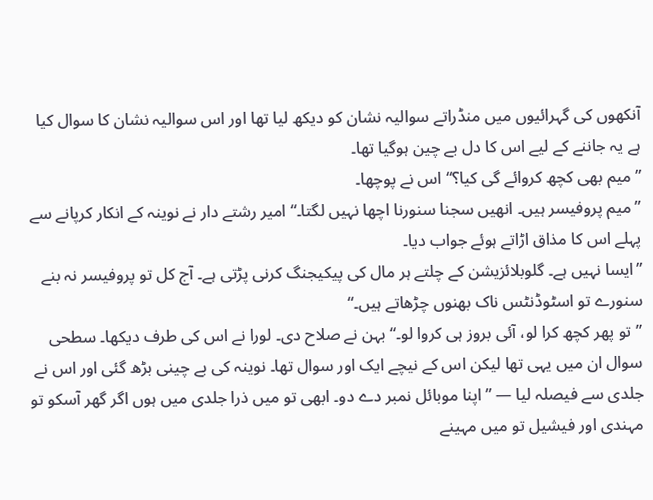آنکھوں کی گہرائیوں میں منڈراتے سوالیہ نشان کو دیکھ لیا تھا اور اس سوالیہ نشان کا سوال کیا ہے یہ جاننے کے لیے اس کا دل بے چین ہوگیا تھا۔
”میم بھی کچھ کروائے گی کیا؟“ اس نے پوچھا۔
”میم پروفیسر ہیں۔ انھیں سجنا سنورنا اچھا نہیں لگتا۔“ امیر رشتے دار نے نوینہ کے انکار کرپانے سے پہلے اس کا مذاق اڑاتے ہوئے جواب دیا۔
”ایسا نہیں ہے۔ گلوبلائزیشن کے چلتے ہر مال کی پیکیجنگ کرنی پڑتی ہے۔ آج کل تو پروفیسر نہ بنے سنورے تو اسٹوڈنٹس ناک بھنوں چڑھاتے ہیں۔“
”تو پھر کچھ کرا لو، آئی بروز ہی کروا لو۔“ بہن نے صلاح دی۔ لورا نے اس کی طرف دیکھا۔ سطحی سوال ان میں یہی تھا لیکن اس کے نیچے ایک اور سوال تھا۔ نوینہ کی بے چینی بڑھ گئی اور اس نے جلدی سے فیصلہ لیا — ”اپنا موبائل نمبر دے دو۔ ابھی تو میں ذرا جلدی میں ہوں اگر گھر آسکو تو مہندی اور فیشیل تو میں مہینے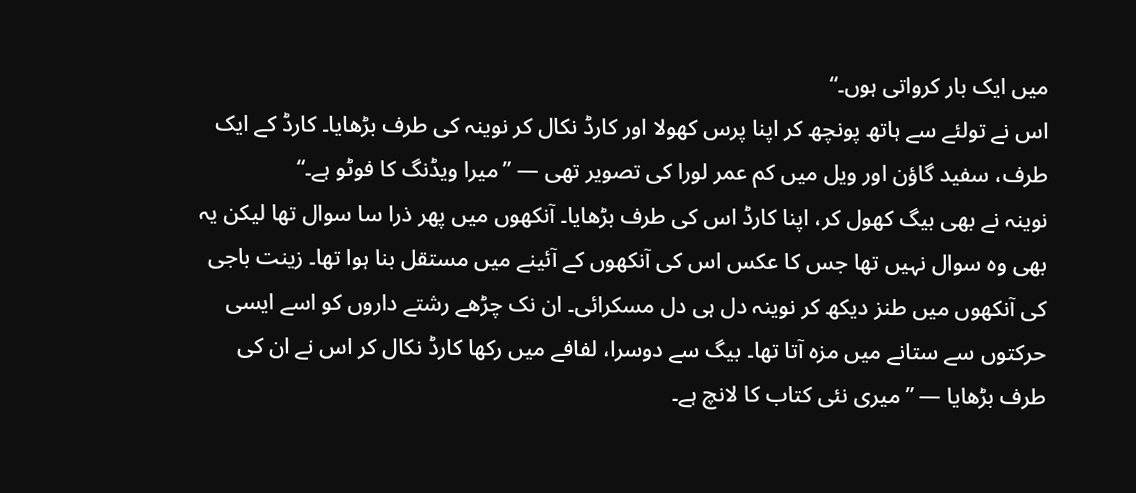میں ایک بار کرواتی ہوں۔“
اس نے تولئے سے ہاتھ پونچھ کر اپنا پرس کھولا اور کارڈ نکال کر نوینہ کی طرف بڑھایا۔ کارڈ کے ایک طرف، سفید گاؤن اور ویل میں کم عمر لورا کی تصویر تھی — ”میرا ویڈنگ کا فوٹو ہے۔“
نوینہ نے بھی بیگ کھول کر، اپنا کارڈ اس کی طرف بڑھایا۔ آنکھوں میں پھر ذرا سا سوال تھا لیکن یہ بھی وہ سوال نہیں تھا جس کا عکس اس کی آنکھوں کے آئینے میں مستقل بنا ہوا تھا۔ زینت باجی کی آنکھوں میں طنز دیکھ کر نوینہ دل ہی دل مسکرائی۔ ان نک چڑھے رشتے داروں کو اسے ایسی حرکتوں سے ستانے میں مزہ آتا تھا۔ بیگ سے دوسرا، لفافے میں رکھا کارڈ نکال کر اس نے ان کی طرف بڑھایا — ”میری نئی کتاب کا لانچ ہے۔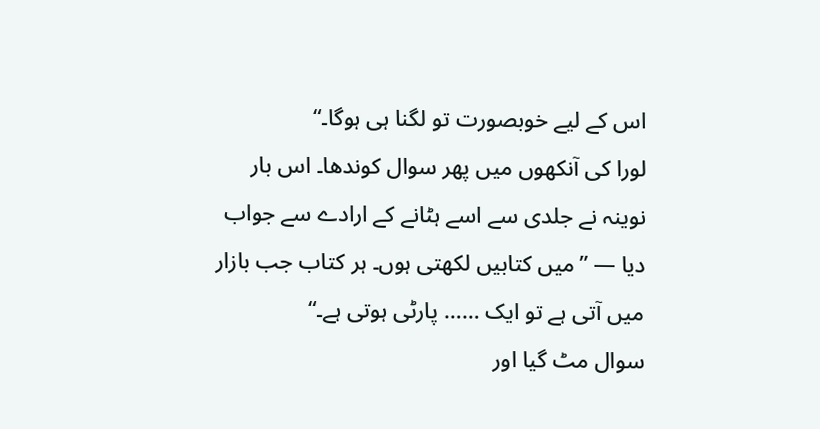اس کے لیے خوبصورت تو لگنا ہی ہوگا۔“
لورا کی آنکھوں میں پھر سوال کوندھا۔ اس بار نوینہ نے جلدی سے اسے ہٹانے کے ارادے سے جواب دیا — ”میں کتابیں لکھتی ہوں۔ ہر کتاب جب بازار میں آتی ہے تو ایک …… پارٹی ہوتی ہے۔“
سوال مٹ گیا اور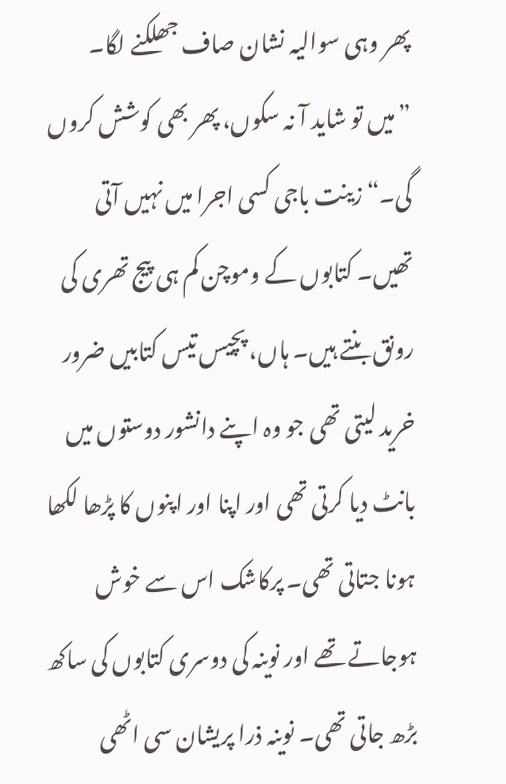پھر وہی سوالیہ نشان صاف جھلکنے لگا۔
”میں تو شاید آ نہ سکوں، پھر بھی کوشش کروں گی۔“ زینت باجی کسی اجرا میں نہیں آتی تھیں۔ کتابوں کے وموچن کم ہی پیج تھری کی رونق بنتے ہیں۔ ہاں، پچیس تیس کتابیں ضرور خرید لیتی تھی جو وہ اپنے دانشور دوستوں میں بانٹ دیا کرتی تھی اور اپنا اور اپنوں کا پڑھا لکھا ہونا جتاتی تھی۔ پرکاشک اس سے خوش ہوجاتے تھے اور نوینہ کی دوسری کتابوں کی ساکھ بڑھ جاتی تھی۔ نوینہ ذرا پریشان سی اٹھی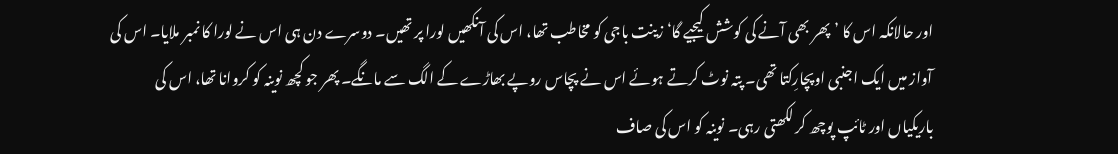اور حالانکہ اس کا ’پھر بھی آنے کی کوشش کیجیے گا‘ زینت باجی کو مخاطب تھا، اس کی آنکھیں لورا پر تھیں۔ دوسرے دن ہی اس نے لورا کا نمبر ملایا۔ اس کی آواز میں ایک اجنبی اوپچارِکتا تھی۔ پتہ نوٹ کرتے ہوئے اس نے پچاس روپے بھاڑے کے الگ سے مانگے۔ پھر جو کچھ نوینہ کو کروانا تھا، اس کی باریکیاں اور ٹائپ پوچھ کر لکھتی رہی۔ نوینہ کو اس کی صاف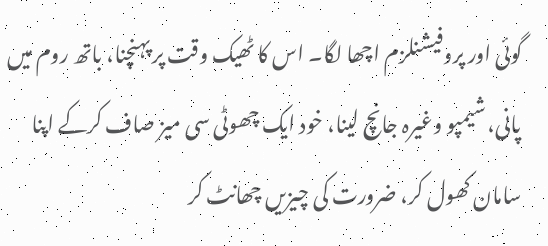گوئی اور پروفیشنلزم اچھا لگا۔ اس کا ٹھیک وقت پر پہنچنا، باتھ روم میں پانی، شیمپو وغیرہ جانچ لینا، خود ایک چھوٹی سی میز صاف کرکے اپنا سامان کھول کر، ضرورت کی چیزیں چھانٹ کر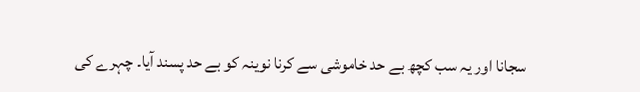سجانا اور یہ سب کچھ بے حد خاموشی سے کرنا نوینہ کو بے حد پسند آیا۔ چہرے کی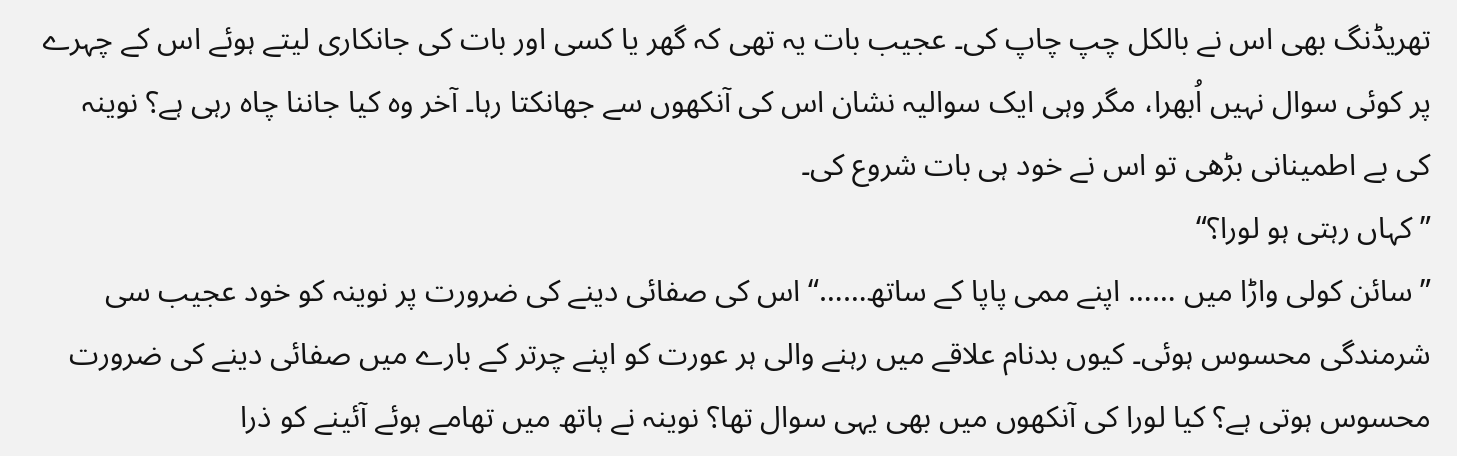تھریڈنگ بھی اس نے بالکل چپ چاپ کی۔ عجیب بات یہ تھی کہ گھر یا کسی اور بات کی جانکاری لیتے ہوئے اس کے چہرے پر کوئی سوال نہیں اُبھرا، مگر وہی ایک سوالیہ نشان اس کی آنکھوں سے جھانکتا رہا۔ آخر وہ کیا جاننا چاہ رہی ہے؟ نوینہ کی بے اطمینانی بڑھی تو اس نے خود ہی بات شروع کی۔
”کہاں رہتی ہو لورا؟“
”سائن کولی واڑا میں …… اپنے ممی پاپا کے ساتھ……“ اس کی صفائی دینے کی ضرورت پر نوینہ کو خود عجیب سی شرمندگی محسوس ہوئی۔ کیوں بدنام علاقے میں رہنے والی ہر عورت کو اپنے چرتر کے بارے میں صفائی دینے کی ضرورت محسوس ہوتی ہے؟ کیا لورا کی آنکھوں میں بھی یہی سوال تھا؟ نوینہ نے ہاتھ میں تھامے ہوئے آئینے کو ذرا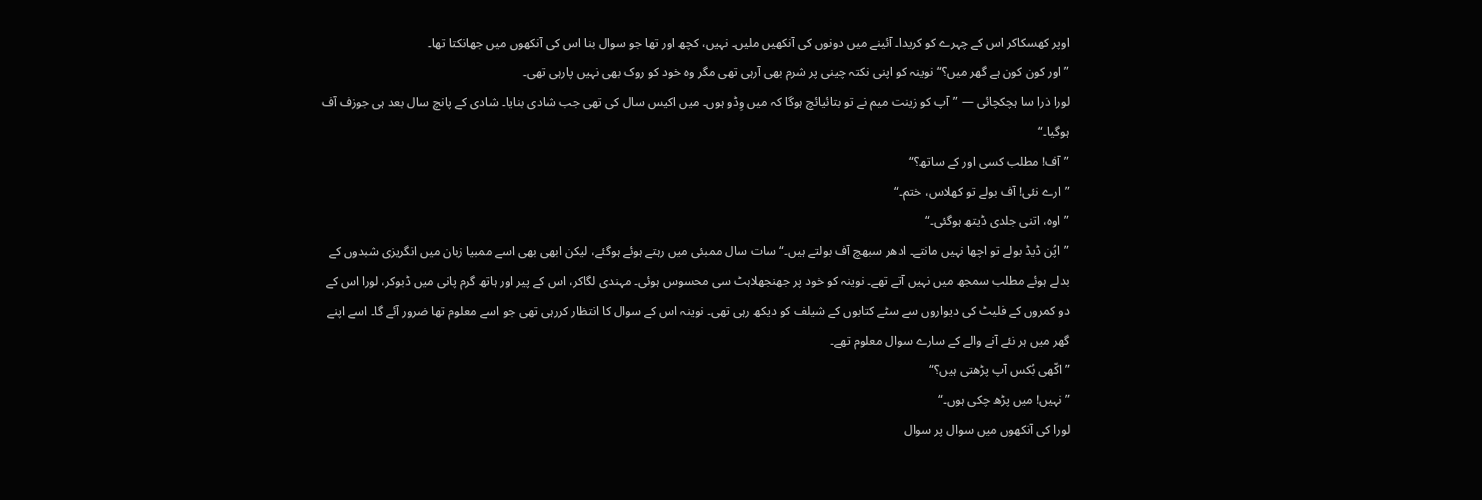اوپر کھسکاکر اس کے چہرے کو کریدا۔ آئینے میں دونوں کی آنکھیں ملیں۔ نہیں، کچھ اور تھا جو سوال بنا اس کی آنکھوں میں جھانکتا تھا۔
”اور کون کون ہے گھر میں؟“ نوینہ کو اپنی نکتہ چینی پر شرم بھی آرہی تھی مگر وہ خود کو روک بھی نہیں پارہی تھی۔
لورا ذرا سا ہچکچائی — ”آپ کو زینت میم نے تو بتائیائچ ہوگا کہ میں وِڈو ہوں۔ میں اکیس سال کی تھی جب شادی بنایا۔ شادی کے پانچ سال بعد ہی جوزف آف ہوگیا۔“
”آف! مطلب کسی اور کے ساتھ؟“
”ارے نئی! آف بولے تو کھلاس، ختم۔“
”اوہ، اتنی جلدی ڈیتھ ہوگئی۔“
”اپُن ڈیڈ بولے تو اچھا نہیں مانتے۔ ادھر سبھچ آف بولتے ہیں۔“ سات سال ممبئی میں رہتے ہوئے ہوگئے، لیکن ابھی بھی اسے ممبیا زبان میں انگریزی شبدوں کے بدلے ہوئے مطلب سمجھ میں نہیں آتے تھے۔ نوینہ کو خود پر جھنجھلاہٹ سی محسوس ہوئی۔ مہندی لگاکر، اس کے پیر اور ہاتھ گرم پانی میں ڈبوکر، لورا اس کے دو کمروں کے فلیٹ کی دیواروں سے سٹے کتابوں کے شیلف کو دیکھ رہی تھی۔ نوینہ اس کے سوال کا انتظار کررہی تھی جو اسے معلوم تھا ضرور آئے گا۔ اسے اپنے گھر میں ہر نئے آنے والے کے سارے سوال معلوم تھے۔
”اکّھی بُکس آپ پڑھتی ہیں؟“
”نہیں! میں پڑھ چکی ہوں۔“
لورا کی آنکھوں میں سوال پر سوال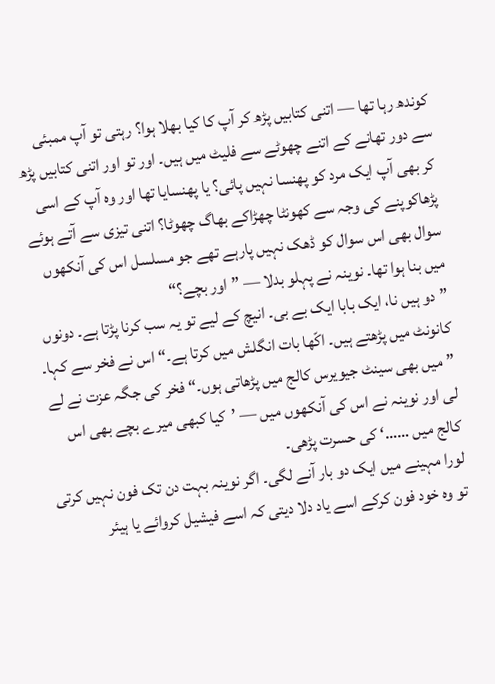کوندھ رہا تھا — اتنی کتابیں پڑھ کر آپ کا کیا بھلا ہوا؟ رہتی تو آپ ممبئی سے دور تھانے کے اتنے چھوٹے سے فلیٹ میں ہیں۔ اور تو اور اتنی کتابیں پڑھ کر بھی آپ ایک مرد کو پھنسا نہیں پائی؟ یا پھنسایا تھا اور وہ آپ کے اسی پڑھاکوپنے کی وجہ سے کھونٹا چھڑاکے بھاگ چھوٹا؟ اتنی تیزی سے آتے ہوئے سوال بھی اس سوال کو ڈھک نہیں پارہے تھے جو مسلسل اس کی آنکھوں میں بنا ہوا تھا۔ نوینہ نے پہلو بدلا — ”اور بچے؟“
”دو ہیں نا، ایک بابا ایک بے بی۔ انیچ کے لیے تو یہ سب کرنا پڑتا ہے۔ دونوں کانونٹ میں پڑھتے ہیں۔ اکّھا بات انگلش میں کرتا ہے۔“ اس نے فخر سے کہا۔ ”میں بھی سینٹ جیویرس کالج میں پڑھاتی ہوں۔“ فخر کی جگہ عزت نے لے لی اور نوینہ نے اس کی آنکھوں میں — ’کیا کبھی میرے بچے بھی اس کالج میں ……‘ کی حسرت پڑھی۔
لورا مہینے میں ایک دو بار آنے لگی۔ اگر نوینہ بہت دن تک فون نہیں کرتی تو وہ خود فون کرکے اسے یاد دلا دیتی کہ اسے فیشیل کروائے یا ہیئر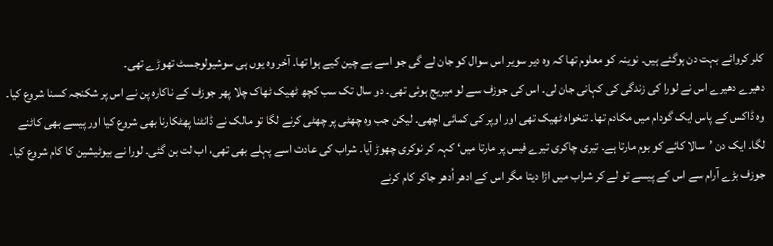کلر کروائے بہت دن ہوگئے ہیں۔ نوینہ کو معلوم تھا کہ وہ دیر سویر اس سوال کو جان لے گی جو اسے بے چین کیے ہوا تھا۔ آخر وہ یوں ہی سوشیولوجسٹ تھوڑے تھی۔
دھیرے دھیرے اس نے لورا کی زندگی کی کہانی جان لی۔ اس کی جوزف سے لو میریج ہوئی تھی۔ دو سال تک سب کچھ ٹھیک ٹھاک چلا پھر جوزف کے ناکارہ پن نے اس پر شکنجہ کسنا شروع کیا۔ وہ ڈاکس کے پاس ایک گودام میں مکادم تھا۔ تنخواہ ٹھیک تھی اور اوپر کی کمائی اچھی۔ لیکن جب وہ چھٹی پر چھٹی کرنے لگا تو مالک نے ڈانٹنا پھٹکارنا بھی شروع کیا اور پیسے بھی کاٹنے لگا۔ ایک دن ’سالا کائے کو بوم مارتا ہے۔ تیری چاکری تیرے فیس پر مارتا میں‘ کہہ کر نوکری چھوڑ آیا۔ شراب کی عادت اسے پہلے بھی تھی، اب لت بن گئی۔ لورا نے بیوٹیشین کا کام شروع کیا۔ جوزف بڑے آرام سے اس کے پیسے تو لے کر شراب میں اڑا دیتا مگر اس کے ادھر اُدھر جاکر کام کرنے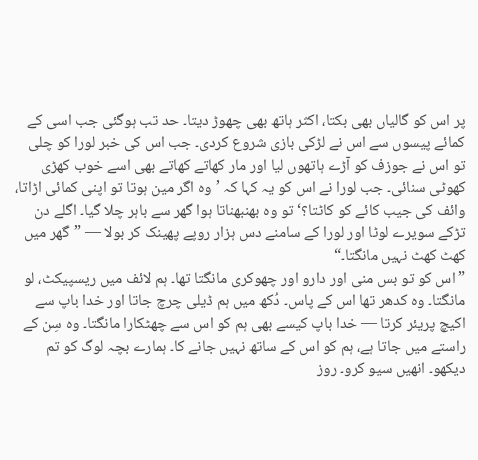پر اس کو گالیاں بھی بکتا، اکثر ہاتھ بھی چھوڑ دیتا۔ حد تب ہوگئی جب اسی کے کمائے پیسوں سے اس نے لڑکی بازی شروع کردی۔ جب اس کی خبر لورا کو چلی تو اس نے جوزف کو آڑے ہاتھوں لیا اور مار کھاتے کھاتے بھی اسے خوب کھڑی کھوٹی سنائی۔ جب لورا نے اس کو یہ کہا کہ ’وہ اگر مین ہوتا تو اپنی کمائی اڑاتا، وائف کی جیب کائے کو کاٹتا؟‘ تو وہ بھنبھناتا ہوا گھر سے باہر چلا گیا۔ اگلے دن تڑکے سویرے لوٹا اور لورا کے سامنے دس ہزار روپے پھینک کر بولا — ”گھر میں کھٹ کھٹ نہیں مانگتا۔“
”اس کو تو بس منی اور دارو اور چھوکری مانگتا تھا۔ ہم لائف میں ریسپیکٹ، لو مانگتا۔ وہ کدھر تھا اس کے پاس۔ دُکھ میں ہم ڈیلی چرچ جاتا اور خدا باپ سے اکیچ پریئر کرتا — خدا باپ کیسے بھی ہم کو اس سے چھٹکارا مانگتا۔ وہ سِن کے راستے میں جاتا ہے، ہم کو اس کے ساتھ نہیں جانے کا۔ ہمارے بچہ لوگ کو تم دیکھو۔ انھیں سیو کرو۔ روز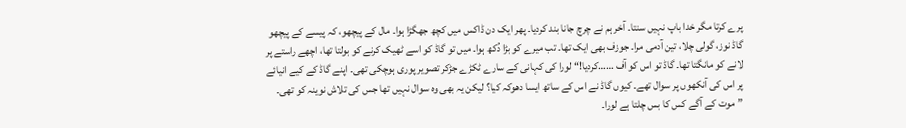پرے کرتا مگر خدا باپ نہیں سنتا۔ آخر ہم نے چرچ جانا بند کردیا۔ پھر ایک دن ڈاکس میں کچھ جھگڑا ہوا۔ مال کے پیچھو، کہ پیسے کے پیچھو گاڈ نوز، گولی چلا، تین آدمی مرا۔ جوزف بھی ایک تھا۔ تب میرے کو بڑا دُکھ ہوا۔ میں تو گاڈ کو اسے ٹھیک کرنے کو بولتا تھا، اچھے راستے پر لانے کو مانگتا تھا۔ گاڈ تو اس کو آف ……کردیا!“ لورا کی کہانی کے سارے ٹکڑے جڑکر تصویر پوری ہوچکی تھی۔ اپنے گاڈ کے کیے انیائے پر اس کی آنکھوں پر سوال تھے۔ کیوں گاڈ نے اس کے ساتھ ایسا دھوکہ کیا؟ لیکن یہ بھی وہ سوال نہیں تھا جس کی تلاش نوینہ کو تھی۔
”موت کے آگے کس کا بس چلتا ہے لورا۔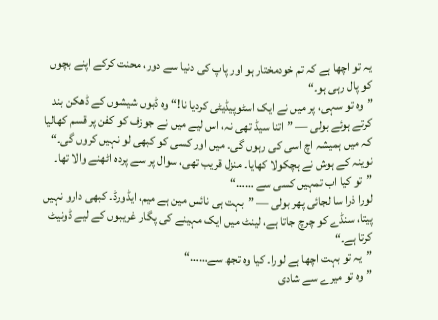یہ تو اچھا ہے کہ تم خودمختار ہو اور پاپ کی دنیا سے دور، محنت کرکے اپنے بچوں کو پال رہی ہو۔“
”وہ تو سہی، پر میں نے ایک اسٹوپیڈیٹی کردیا نا!“ وہ ڈبوں شیشوں کے ڈھکن بند کرتے ہوئے بولی — ”اتنا سیڈ تھی نہ، اس لیے میں نے جوزف کو کفن پر قسم کھالیا کہ میں ہمیشہ اچ اسی کی رہوں گی۔ میں اور کسی کو کبھی لو نہیں کروں گی۔“
نوینہ کے ہوش نے ہچکولا کھایا۔ منزل قریب تھی، سوال پر سے پردہ اٹھنے والا تھا۔
”تو کیا اب تمہیں کسی سے ……“
لورا ذرا سا لجائی پھر بولی — ”بہت ہی نائس مین ہے میم، ایڈورڈ۔ کبھی دارو نہیں پیتا، سنڈے کو چرچ جاتا ہے، لینٹ میں ایک مہینے کی پگار غریبوں کے لیے ڈونیٹ کرتا ہے۔“
”یہ تو بہت اچھا ہے لورا۔ کیا وہ تجھ سے……“
”وہ تو میرے سے شادی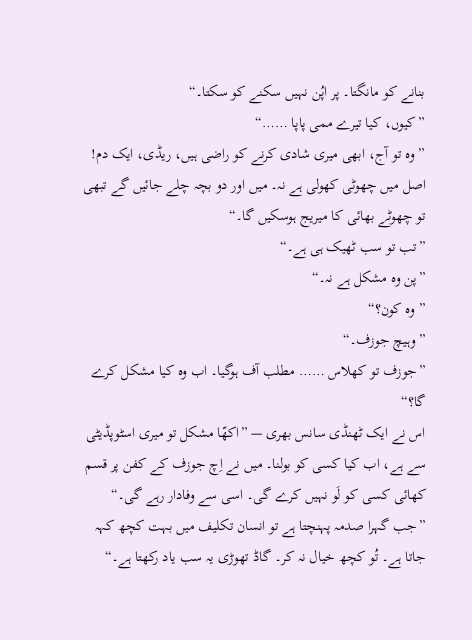بنانے کو مانگتا۔ پر اپُن نہیں سکنے کو سکتا۔“
”کیوں، کیا تیرے ممی پاپا ……“
”وہ تو آج، ابھی میری شادی کرنے کو راضی ہیں، ریڈی، ایک دم! اصل میں چھوٹی کھولی ہے نہ۔ میں اور دو بچہ چلے جائیں گے تبھی تو چھوٹے بھائی کا میریج ہوسکیں گا۔“
”تب تو سب ٹھیک ہی ہے۔“
”پن وہ مشکل ہے نہ۔“
”وہ کون؟“
”وہیچ جوزف۔“
”جوزف تو کھلاس …… مطلب آف ہوگیا۔ اب وہ کیا مشکل کرے گا؟“
اس نے ایک ٹھنڈی سانس بھری — ”اکھّا مشکل تو میری اسٹوپڈیٹی سے ہے، اب کیا کسی کو بولنا۔ میں نے اِچ جوزف کے کفن پر قسم کھائی کسی کو لَو نہیں کرے گی۔ اسی سے وفادار رہے گی۔“
”جب گہرا صدمہ پہنچتا ہے تو انسان تکلیف میں بہت کچھ کہہ جاتا ہے۔ تُو کچھ خیال نہ کر۔ گاڈ تھوڑی یہ سب یاد رکھتا ہے۔“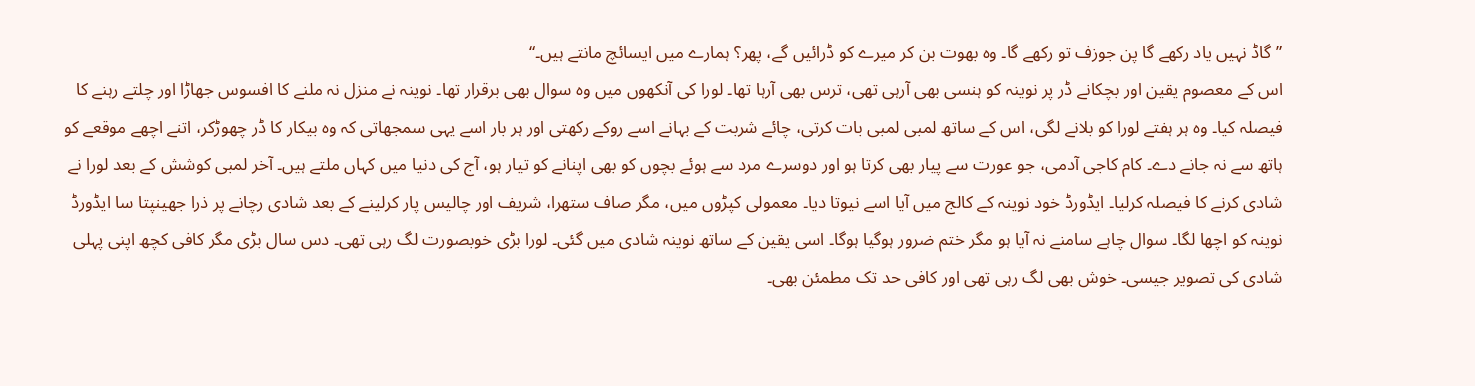”گاڈ نہیں یاد رکھے گا پن جوزف تو رکھے گا۔ وہ بھوت بن کر میرے کو ڈرائیں گے، پھر؟ ہمارے میں ایسائچ مانتے ہیں۔“
اس کے معصوم یقین اور بچکانے ڈر پر نوینہ کو ہنسی بھی آرہی تھی، ترس بھی آرہا تھا۔ لورا کی آنکھوں میں وہ سوال بھی برقرار تھا۔ نوینہ نے منزل نہ ملنے کا افسوس جھاڑا اور چلتے رہنے کا فیصلہ کیا۔ وہ ہر ہفتے لورا کو بلانے لگی، اس کے ساتھ لمبی لمبی بات کرتی، چائے شربت کے بہانے اسے روکے رکھتی اور ہر بار اسے یہی سمجھاتی کہ وہ بیکار کا ڈر چھوڑکر، اتنے اچھے موقعے کو ہاتھ سے نہ جانے دے۔ کام کاجی آدمی، جو عورت سے پیار بھی کرتا ہو اور دوسرے مرد سے ہوئے بچوں کو بھی اپنانے کو تیار ہو، آج کی دنیا میں کہاں ملتے ہیں۔ آخر لمبی کوشش کے بعد لورا نے شادی کرنے کا فیصلہ کرلیا۔ ایڈورڈ خود نوینہ کے کالج میں آیا اسے نیوتا دیا۔ معمولی کپڑوں میں، مگر صاف ستھرا، شریف اور چالیس پار کرلینے کے بعد شادی رچانے پر ذرا جھینپتا سا ایڈورڈ نوینہ کو اچھا لگا۔ سوال چاہے سامنے نہ آیا ہو مگر ختم ضرور ہوگیا ہوگا۔ اسی یقین کے ساتھ نوینہ شادی میں گئی۔ لورا بڑی خوبصورت لگ رہی تھی۔ دس سال بڑی مگر کافی کچھ اپنی پہلی شادی کی تصویر جیسی۔ خوش بھی لگ رہی تھی اور کافی حد تک مطمئن بھی۔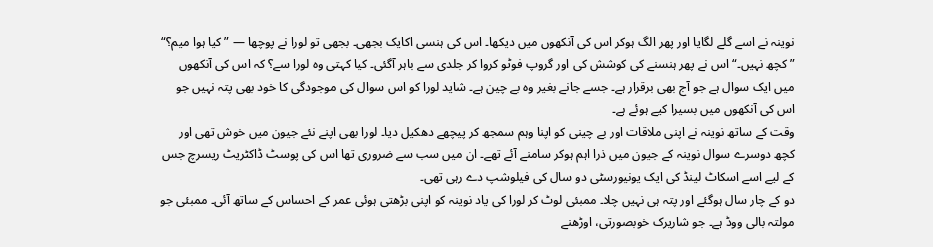نوینہ نے اسے گلے لگایا اور پھر الگ ہوکر اس کی آنکھوں میں دیکھا۔ اس کی ہنسی اکایک بجھی۔ بجھی تو لورا نے پوچھا — ”کیا ہوا میم؟“
”کچھ نہیں۔“ اس نے پھر ہنسنے کی کوشش کی اور گروپ فوٹو کروا کر جلدی سے باہر آگئی۔ کیا کہتی وہ لورا سے؟ کہ اس کی آنکھوں میں ایک سوال ہے جو آج بھی برقرار ہے۔ جسے جانے بغیر وہ بے چین ہے۔ شاید لورا کو اس سوال کی موجودگی کا خود بھی پتہ نہیں جو اس کی آنکھوں میں بسیرا کیے ہوئے ہے۔
وقت کے ساتھ نوینہ نے اپنی ملاقات اور بے چینی کو اپنا وہم سمجھ کر پیچھے دھکیل دیا۔ لورا بھی اپنے نئے جیون میں خوش تھی اور کچھ دوسرے سوال نوینہ کے جیون میں ذرا اہم ہوکر سامنے آئے تھے۔ ان میں سب سے ضروری تھا اس کی پوسٹ ڈاکٹریٹ ریسرچ جس کے لیے اسے اسکاٹ لینڈ کی ایک یونیورسٹی دو سال کی فیلوشپ دے رہی تھی۔
دو کے چار سال ہوگئے اور پتہ ہی نہیں چلا۔ ممبئی لوٹ کر لورا کی یاد نوینہ کو اپنی بڑھتی ہوئی عمر کے احساس کے ساتھ آئی۔ ممبئی جو مولتہ بالی ووڈ ہے۔ جو شاریرک خوبصورتی، اوڑھنے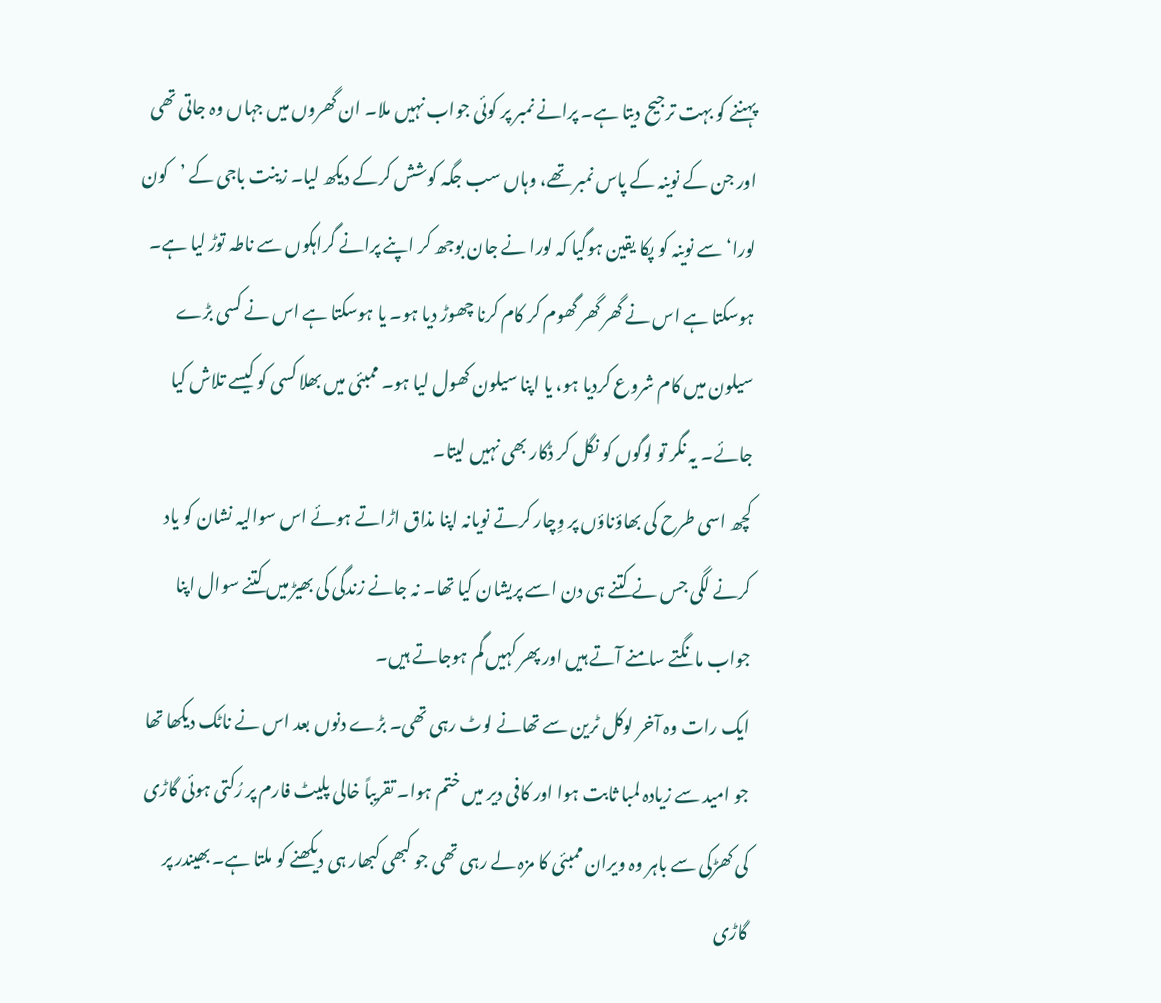پہننے کو بہت ترجیح دیتا ہے۔ پرانے نمبر پر کوئی جواب نہیں ملا۔ ان گھروں میں جہاں وہ جاتی تھی اور جن کے نوینہ کے پاس نمبر تھے، وہاں سب جگہ کوشش کرکے دیکھ لیا۔ زینت باجی کے ’کون لورا‘ سے نوینہ کو پکا یقین ہوگیا کہ لورا نے جان بوجھ کر اپنے پرانے گراہکوں سے ناطہ توڑ لیا ہے۔ ہوسکتا ہے اس نے گھر گھر گھوم کر کام کرنا چھوڑ دیا ہو۔ یا ہوسکتا ہے اس نے کسی بڑے سیلون میں کام شروع کردیا ہو، یا اپنا سیلون کھول لیا ہو۔ ممبئی میں بھلا کسی کو کیسے تلاش کیا جائے۔ یہ نگر تو لوگوں کو نگل کر ڈکار بھی نہیں لیتا۔
کچھ اسی طرح کی بھاؤناؤں پر وِچار کرتے نویانہ اپنا مذاق اڑاتے ہوئے اس سوالیہ نشان کو یاد کرنے لگی جس نے کتنے ہی دن اسے پریشان کیا تھا۔ نہ جانے زندگی کی بھیڑ میں کتنے سوال اپنا جواب مانگتے سامنے آتے ہیں اور پھر کہیں گم ہوجاتے ہیں۔
ایک رات وہ آخر لوکل ٹرین سے تھانے لوٹ رہی تھی۔ بڑے دنوں بعد اس نے ناٹک دیکھا تھا جو امید سے زیادہ لمبا ثابت ہوا اور کافی دیر میں ختم ہوا۔ تقریباً خالی پلیٹ فارم پر رُکتی ہوئی گاڑی کی کھڑکی سے باہر وہ ویران ممبئی کا مزہ لے رہی تھی جو کبھی کبھار ہی دیکھنے کو ملتا ہے۔ بھیندر پر گاڑی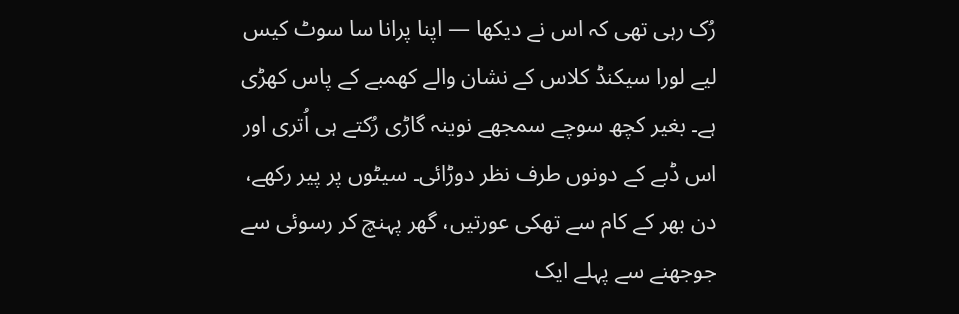رُک رہی تھی کہ اس نے دیکھا — اپنا پرانا سا سوٹ کیس لیے لورا سیکنڈ کلاس کے نشان والے کھمبے کے پاس کھڑی ہے۔ بغیر کچھ سوچے سمجھے نوینہ گاڑی رُکتے ہی اُتری اور اس ڈبے کے دونوں طرف نظر دوڑائی۔ سیٹوں پر پیر رکھے، دن بھر کے کام سے تھکی عورتیں، گھر پہنچ کر رسوئی سے جوجھنے سے پہلے ایک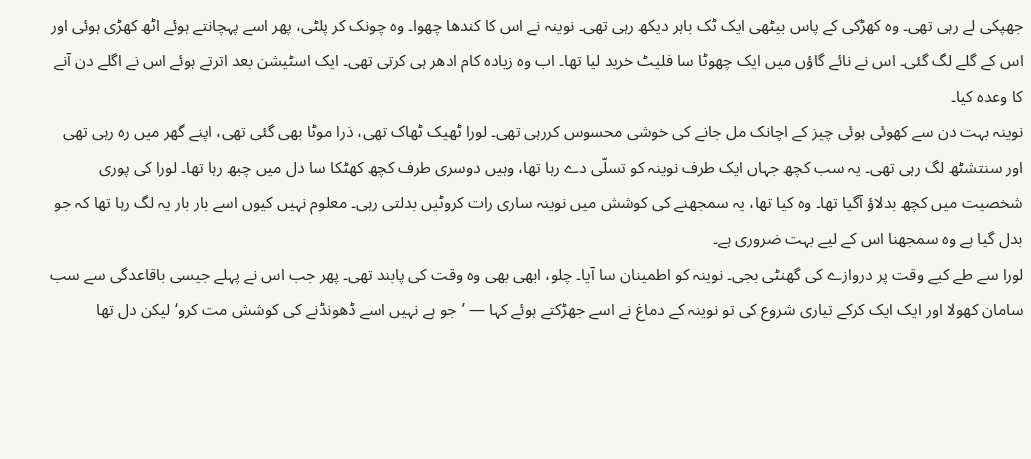جھپکی لے رہی تھی۔ وہ کھڑکی کے پاس بیٹھی ایک ٹک باہر دیکھ رہی تھی۔ نوینہ نے اس کا کندھا چھوا۔ وہ چونک کر پلٹی، پھر اسے پہچانتے ہوئے اٹھ کھڑی ہوئی اور اس کے گلے لگ گئی۔ اس نے نائے گاؤں میں ایک چھوٹا سا فلیٹ خرید لیا تھا۔ اب وہ زیادہ کام ادھر ہی کرتی تھی۔ ایک اسٹیشن بعد اترتے ہوئے اس نے اگلے دن آنے کا وعدہ کیا۔
نوینہ بہت دن سے کھوئی ہوئی چیز کے اچانک مل جانے کی خوشی محسوس کررہی تھی۔ لورا ٹھیک ٹھاک تھی، ذرا موٹا بھی گئی تھی، اپنے گھر میں رہ رہی تھی اور سنتشٹھ لگ رہی تھی۔ یہ سب کچھ جہاں ایک طرف نوینہ کو تسلّی دے رہا تھا، وہیں دوسری طرف کچھ کھٹکا سا دل میں چبھ رہا تھا۔ لورا کی پوری شخصیت میں کچھ بدلاؤ آگیا تھا۔ وہ کیا تھا، یہ سمجھنے کی کوشش میں نوینہ ساری رات کروٹیں بدلتی رہی۔ معلوم نہیں کیوں اسے بار بار یہ لگ رہا تھا کہ جو بدل گیا ہے وہ سمجھنا اس کے لیے بہت ضروری ہے۔
لورا سے طے کیے وقت پر دروازے کی گھنٹی بجی۔ نوینہ کو اطمینان سا آیا۔ چلو، ابھی بھی وہ وقت کی پابند تھی۔ پھر جب اس نے پہلے جیسی باقاعدگی سے سب سامان کھولا اور ایک ایک کرکے تیاری شروع کی تو نوینہ کے دماغ نے اسے جھڑکتے ہوئے کہا — ’جو ہے نہیں اسے ڈھونڈنے کی کوشش مت کرو‘ لیکن دل تھا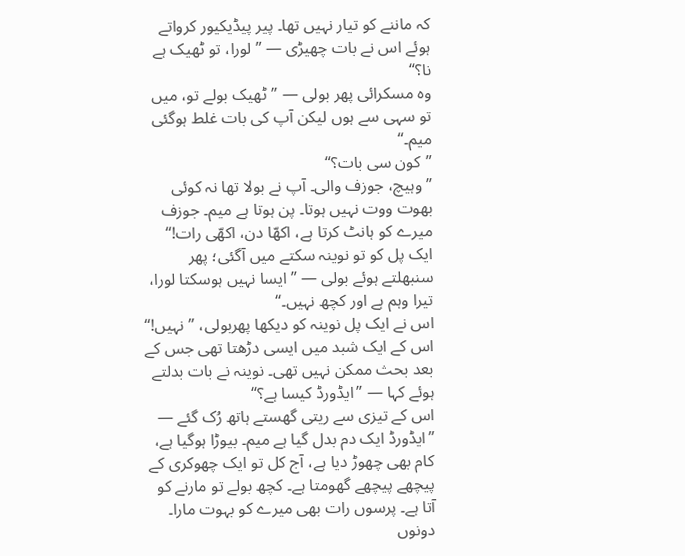کہ ماننے کو تیار نہیں تھا۔ پیر پیڈیکیور کرواتے ہوئے اس نے بات چھیڑی — ”لورا، تو ٹھیک ہے نا؟“
وہ مسکرائی پھر بولی — ”ٹھیک بولے تو، میں تو سہی سے ہوں لیکن آپ کی بات غلط ہوگئی میم۔“
”کون سی بات؟“
”وہیچ، جوزف والی۔ آپ نے بولا تھا نہ کوئی بھوت ووت نہیں ہوتا۔ پن ہوتا ہے میم۔ جوزف میرے کو ہانٹ کرتا ہے، اکھّا دن، اکھّی رات!“
ایک پل کو تو نوینہ سکتے میں آگئی؛ پھر سنبھلتے ہوئے بولی — ”ایسا نہیں ہوسکتا لورا، تیرا وہم ہے اور کچھ نہیں۔“
اس نے ایک پل نوینہ کو دیکھا پھربولی، ”نہیں!“
اس کے ایک شبد میں ایسی دڑھتا تھی جس کے بعد بحث ممکن نہیں تھی۔ نوینہ نے بات بدلتے ہوئے کہا — ”ایڈورڈ کیسا ہے؟“
اس کے تیزی سے ریتی گھستے ہاتھ رُک گئے — ”ایڈورڈ ایک دم بدل گیا ہے میم۔ بیوڑا ہوگیا ہے، کام بھی چھوڑ دیا ہے، آج کل تو ایک چھوکری کے پیچھے پیچھے گھومتا ہے۔ کچھ بولے تو مارنے کو آتا ہے۔ پرسوں رات بھی میرے کو بہوت مارا۔ دونوں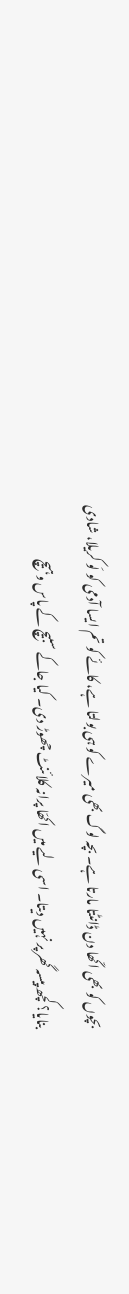بچوں کو بھی اکّھا دن ڈانٹتا مارتا ہے۔ بچہ لوگ بھی میرے کو ہی بولتا ہے، کائے کو تم ایسا آدمی کو لَو کریلا، شادی بنایا؟ کچھ پیسہ گھر پر نہیں دیتا۔ اسی لیے میں اکھّا پرانہ کلائنٹ چھوڑ دی۔ کیا جاکے سبیچ کے پاس وہیچ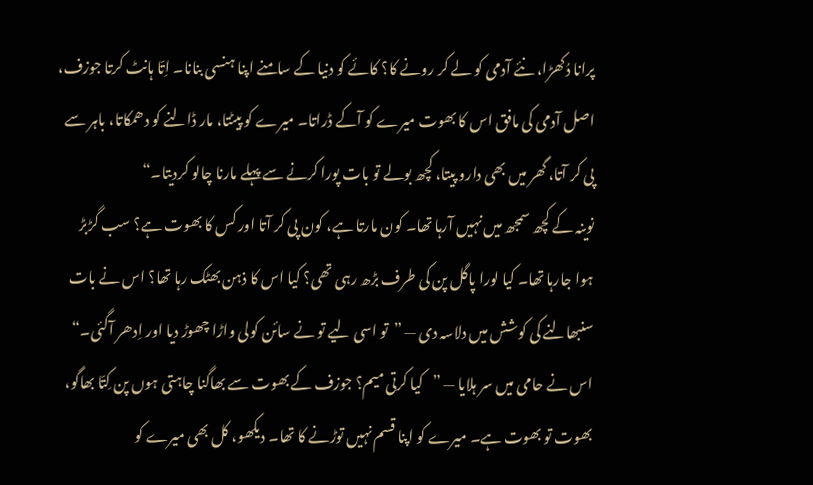پرانا دُکھڑا، نئے آدمی کو لے کر رونے کا؟ کائے کو دنیا کے سامنے اپنا ہنسی بنانا۔ اِتّا ہانٹ کرتا جوزف، اصل آدمی کی مافق اس کا بھوت میرے کو آکے ڈراتا۔ میرے کو پیٹتا، مار ڈالنے کو دھمکاتا، باہر سے پی کر آتا، گھر میں بھی دارو پیتا، کچھ بولے تو بات پورا کرنے سے پہلے مارنا چالو کردیتا۔“
نوینہ کے کچھ سمجھ میں نہیں آرہا تھا۔ کون مارتا ہے، کون پی کر آتا اور کس کا بھوت ہے؟ سب گڑبڑ ہوا جارہا تھا۔ کیا لورا پاگل پن کی طرف بڑھ رہی تھی؟ کیا اس کا ذہن بھٹک رہا تھا؟ اس نے بات سنبھالنے کی کوشش میں دلاسہ دی — ”تو اسی لیے تو نے سائن کولی واڑا چھوڑ دیا اور اِدھر آگئی۔“ اس نے حامی میں سر ہلایا — ”کیا کرتی میم؟ جوزف کے بھوت سے بھاگنا چاہتی ہوں پن کِتّا بھاگو، بھوت تو بھوت ہے۔ میرے کو اپنا قسم نہیں توڑنے کا تھا۔ دیکھو، کل بھی میرے کو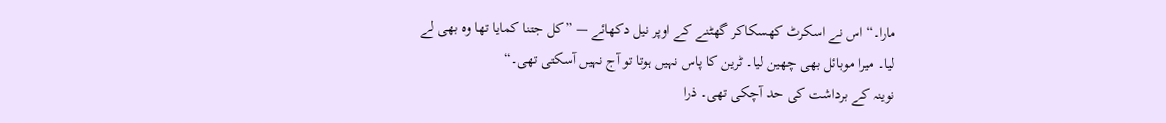مارا۔“ اس نے اسکرٹ کھسکاکر گھٹنے کے اوپر نیل دکھائے — ”کل جتنا کمایا تھا وہ بھی لے لیا۔ میرا موبائل بھی چھین لیا۔ ٹرین کا پاس نہیں ہوتا تو آج نہیں آسکتی تھی۔“
نوینہ کے برداشت کی حد آچکی تھی۔ ذرا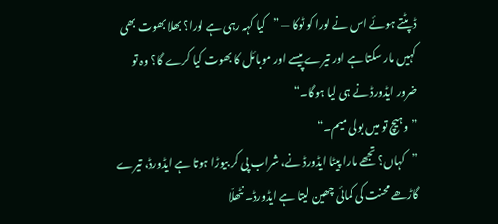ڈپٹتے ہوئے اس نے لورا کو ٹوکا — ”کیا کہہ رہی ہے لورا؟ بھلا بھوت بھی کہیں مار سکتا ہے اور تیرے پیسے اور موبائل کا بھوت کیا کرے گا؟ وہ تو ضرور ایڈورڈ نے ہی لیا ہوگا۔“
”وہیچ تو میں بولی میم۔“
”کہاں؟ تجھے مارا پیٹا ایڈورڈ نے، شراب پی کر بیوڑا ہوتا ہے ایڈورڈ، تیرے گاڑھے محنت کی کمائی چھین لیتا ہے ایڈورڈ۔ نٹھلّا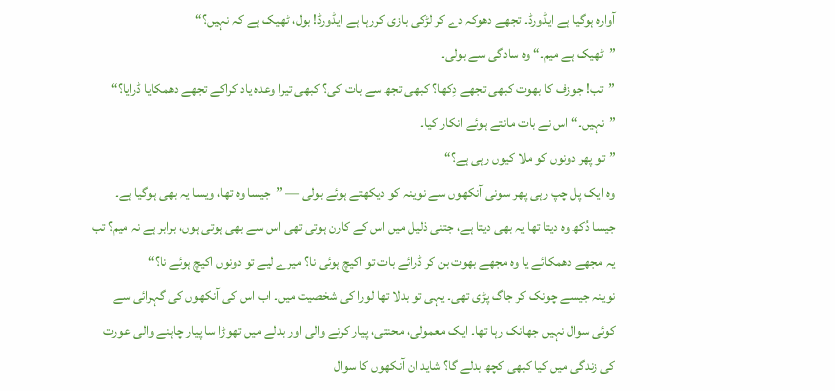آوارہ ہوگیا ہے ایڈورڈ۔ تجھے دھوکہ دے کر لڑکی بازی کررہا ہے ایڈورڈ! بول، ٹھیک ہے کہ نہیں؟“
”ٹھیک ہے میم۔“ وہ سادگی سے بولی۔
”تب! جوزف کا بھوت کبھی تجھے دِکھا؟ کبھی تجھ سے بات کی؟ کبھی تیرا وعدہ یاد کراکے تجھے دھمکایا ڈرایا؟“
”نہیں۔“ اس نے بات مانتے ہوئے انکار کیا۔
”تو پھر دونوں کو ملا کیوں رہی ہے؟“
وہ ایک پل چپ رہی پھر سونی آنکھوں سے نوینہ کو دیکھتے ہوئے بولی — ”جیسا وہ تھا، ویسا یہ بھی ہوگیا ہے۔ جیسا دُکھ وہ دیتا تھا یہ بھی دیتا ہے، جتنی ذلیل میں اس کے کارن ہوتی تھی اس سے بھی ہوتی ہوں، برابر ہے نہ میم؟ تب یہ مجھے دھمکائے یا وہ مجھے بھوت بن کر ڈرائے بات تو اکیچ ہوئی نا؟ میرے لیے تو دونوں اکیچ ہوئے نا؟“
نوینہ جیسے چونک کر جاگ پڑی تھی۔ یہی تو بدلا تھا لورا کی شخصیت میں۔ اب اس کی آنکھوں کی گہرائی سے کوئی سوال نہیں جھانک رہا تھا۔ ایک معمولی، محنتی، پیار کرنے والی اور بدلے میں تھوڑا سا پیار چاہنے والی عورت کی زندگی میں کیا کبھی کچھ بدلے گا؟ شاید ان آنکھوں کا سوال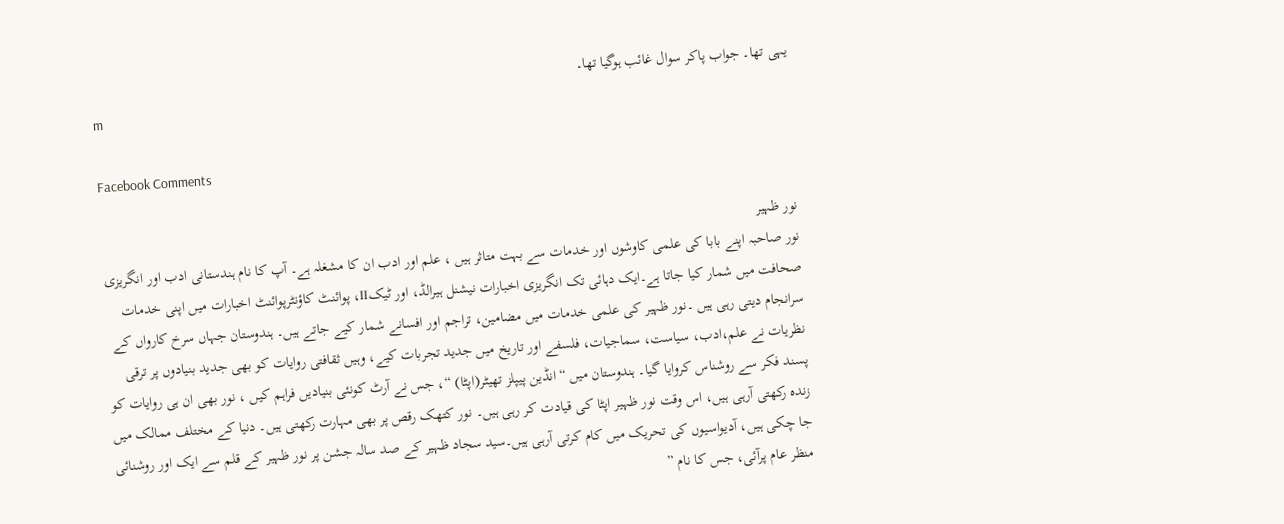یہی تھا۔ جواب پاکر سوال غائب ہوگیا تھا۔
m

Facebook Comments

نور ظہیر
نور صاحبہ اپنے بابا کی علمی کاوشوں اور خدمات سے بہت متاثر ہیں ، علم اور ادب ان کا مشغلہ ہے۔ آپ کا نام ہندستانی ادب اور انگریزی صحافت میں شمار کیا جاتا ہے۔ایک دہائی تک انگریزی اخبارات نیشنل ہیرالڈ، اور ٹیکII، پوائنٹ کاؤنٹرپوائنٹ اخبارات میں اپنی خدمات سرانجام دیتی رہی ہیں ۔نور ظہیر کی علمی خدمات میں مضامین، تراجم اور افسانے شمار کیے جاتے ہیں۔ ہندوستان جہاں سرخ کارواں کے نظریات نے علم،ادب، سیاست، سماجیات، فلسفے اور تاریخ میں جدید تجربات کیے، وہیں ثقافتی روایات کو بھی جدید بنیادوں پر ترقی پسند فکر سے روشناس کروایا گیا۔ ہندوستان میں “انڈین پیپلز تھیٹر(اپٹا) “، جس نے آرٹ کونئی بنیادیں فراہم کیں ، نور بھی ان ہی روایات کو زندہ رکھتی آرہی ہیں، اس وقت نور ظہیر اپٹا کی قیادت کر رہی ہیں۔ نور کتھک رقص پر بھی مہارت رکھتی ہیں۔ دنیا کے مختلف ممالک میں جا چکی ہیں، آدیواسیوں کی تحریک میں کام کرتی آرہی ہیں۔سید سجاد ظہیر کے صد سالہ جشن پر نور ظہیر کے قلم سے ایک اور روشنائی منظر عام پرآئی، جس کا نام ”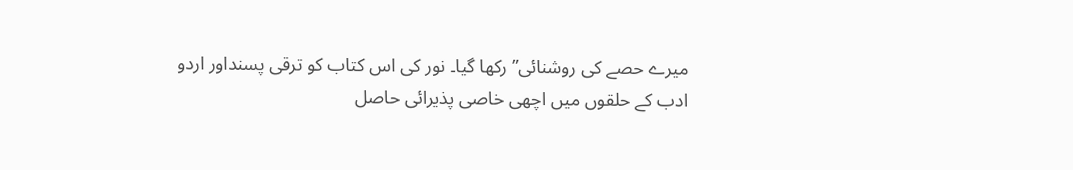میرے حصے کی روشنائی” رکھا گیا۔ نور کی اس کتاب کو ترقی پسنداور اردو ادب کے حلقوں میں اچھی خاصی پذیرائی حاصل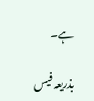ہے۔

بذریعہ فیس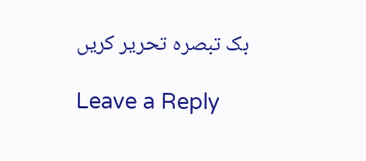بک تبصرہ تحریر کریں

Leave a Reply